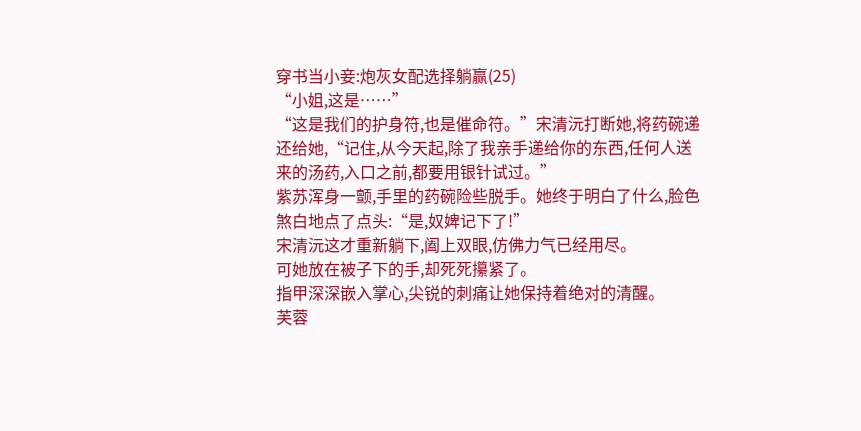穿书当小妾:炮灰女配选择躺赢(25)
“小姐,这是……”
“这是我们的护身符,也是催命符。”宋清沅打断她,将药碗递还给她,“记住,从今天起,除了我亲手递给你的东西,任何人送来的汤药,入口之前,都要用银针试过。”
紫苏浑身一颤,手里的药碗险些脱手。她终于明白了什么,脸色煞白地点了点头:“是,奴婢记下了!”
宋清沅这才重新躺下,阖上双眼,仿佛力气已经用尽。
可她放在被子下的手,却死死攥紧了。
指甲深深嵌入掌心,尖锐的刺痛让她保持着绝对的清醒。
芙蓉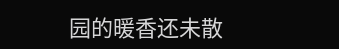园的暖香还未散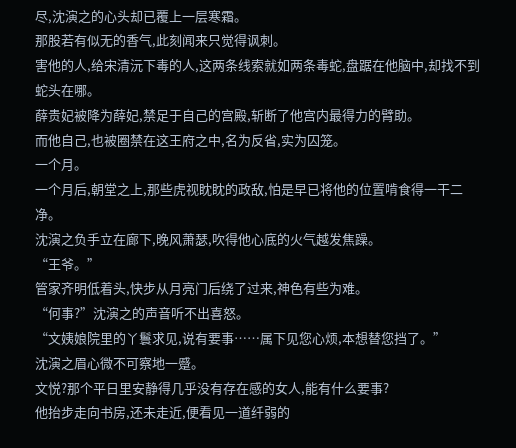尽,沈演之的心头却已覆上一层寒霜。
那股若有似无的香气,此刻闻来只觉得讽刺。
害他的人,给宋清沅下毒的人,这两条线索就如两条毒蛇,盘踞在他脑中,却找不到蛇头在哪。
薛贵妃被降为薛妃,禁足于自己的宫殿,斩断了他宫内最得力的臂助。
而他自己,也被圈禁在这王府之中,名为反省,实为囚笼。
一个月。
一个月后,朝堂之上,那些虎视眈眈的政敌,怕是早已将他的位置啃食得一干二净。
沈演之负手立在廊下,晚风萧瑟,吹得他心底的火气越发焦躁。
“王爷。”
管家齐明低着头,快步从月亮门后绕了过来,神色有些为难。
“何事?”沈演之的声音听不出喜怒。
“文姨娘院里的丫鬟求见,说有要事……属下见您心烦,本想替您挡了。”
沈演之眉心微不可察地一蹙。
文悦?那个平日里安静得几乎没有存在感的女人,能有什么要事?
他抬步走向书房,还未走近,便看见一道纤弱的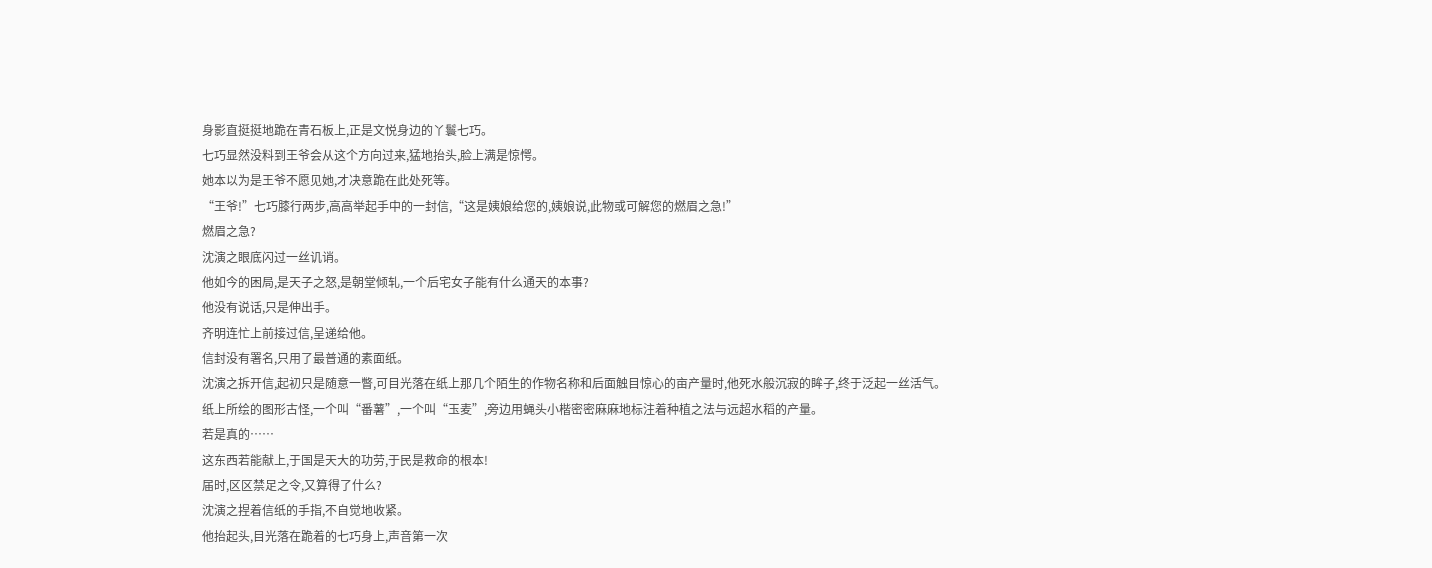身影直挺挺地跪在青石板上,正是文悦身边的丫鬟七巧。
七巧显然没料到王爷会从这个方向过来,猛地抬头,脸上满是惊愕。
她本以为是王爷不愿见她,才决意跪在此处死等。
“王爷!”七巧膝行两步,高高举起手中的一封信,“这是姨娘给您的,姨娘说,此物或可解您的燃眉之急!”
燃眉之急?
沈演之眼底闪过一丝讥诮。
他如今的困局,是天子之怒,是朝堂倾轧,一个后宅女子能有什么通天的本事?
他没有说话,只是伸出手。
齐明连忙上前接过信,呈递给他。
信封没有署名,只用了最普通的素面纸。
沈演之拆开信,起初只是随意一瞥,可目光落在纸上那几个陌生的作物名称和后面触目惊心的亩产量时,他死水般沉寂的眸子,终于泛起一丝活气。
纸上所绘的图形古怪,一个叫“番薯”,一个叫“玉麦”,旁边用蝇头小楷密密麻麻地标注着种植之法与远超水稻的产量。
若是真的……
这东西若能献上,于国是天大的功劳,于民是救命的根本!
届时,区区禁足之令,又算得了什么?
沈演之捏着信纸的手指,不自觉地收紧。
他抬起头,目光落在跪着的七巧身上,声音第一次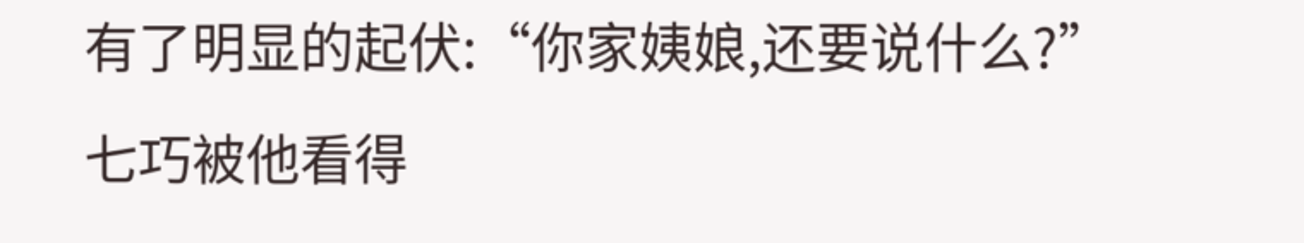有了明显的起伏:“你家姨娘,还要说什么?”
七巧被他看得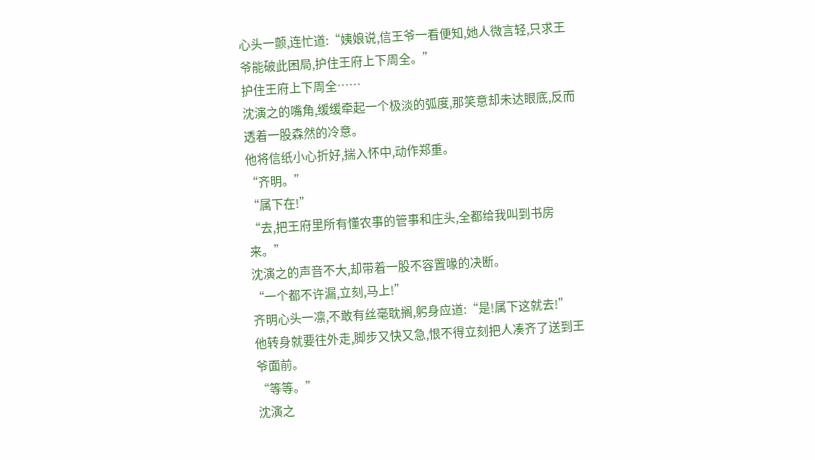心头一颤,连忙道:“姨娘说,信王爷一看便知,她人微言轻,只求王爷能破此困局,护住王府上下周全。”
护住王府上下周全……
沈演之的嘴角,缓缓牵起一个极淡的弧度,那笑意却未达眼底,反而透着一股森然的冷意。
他将信纸小心折好,揣入怀中,动作郑重。
“齐明。”
“属下在!”
“去,把王府里所有懂农事的管事和庄头,全都给我叫到书房来。”
沈演之的声音不大,却带着一股不容置喙的决断。
“一个都不许漏,立刻,马上!”
齐明心头一凛,不敢有丝毫耽搁,躬身应道:“是!属下这就去!”
他转身就要往外走,脚步又快又急,恨不得立刻把人凑齐了送到王爷面前。
“等等。”
沈演之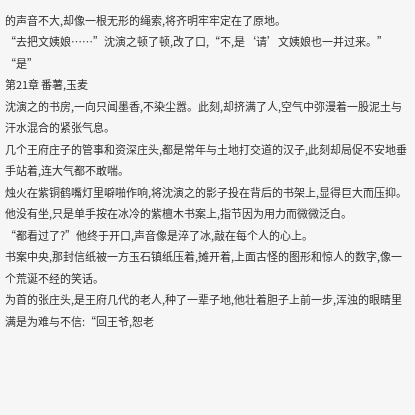的声音不大,却像一根无形的绳索,将齐明牢牢定在了原地。
“去把文姨娘……”沈演之顿了顿,改了口,“不,是‘请’文姨娘也一并过来。”
“是”
第21章 番薯,玉麦
沈演之的书房,一向只闻墨香,不染尘嚣。此刻,却挤满了人,空气中弥漫着一股泥土与汗水混合的紧张气息。
几个王府庄子的管事和资深庄头,都是常年与土地打交道的汉子,此刻却局促不安地垂手站着,连大气都不敢喘。
烛火在紫铜鹤嘴灯里噼啪作响,将沈演之的影子投在背后的书架上,显得巨大而压抑。他没有坐,只是单手按在冰冷的紫檀木书案上,指节因为用力而微微泛白。
“都看过了?”他终于开口,声音像是淬了冰,敲在每个人的心上。
书案中央,那封信纸被一方玉石镇纸压着,摊开着,上面古怪的图形和惊人的数字,像一个荒诞不经的笑话。
为首的张庄头,是王府几代的老人,种了一辈子地,他壮着胆子上前一步,浑浊的眼睛里满是为难与不信:“回王爷,恕老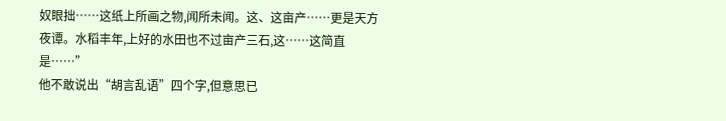奴眼拙……这纸上所画之物,闻所未闻。这、这亩产……更是天方夜谭。水稻丰年,上好的水田也不过亩产三石,这……这简直是……”
他不敢说出“胡言乱语”四个字,但意思已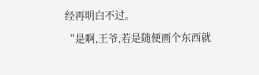经再明白不过。
“是啊,王爷,若是随便画个东西就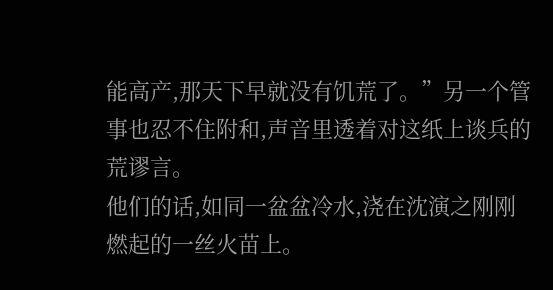能高产,那天下早就没有饥荒了。”另一个管事也忍不住附和,声音里透着对这纸上谈兵的荒谬言。
他们的话,如同一盆盆冷水,浇在沈演之刚刚燃起的一丝火苗上。